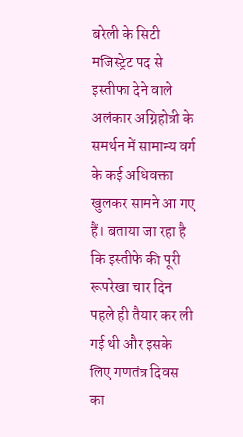बरेली के सिटी मजिस्ट्रेट पद से इस्तीफा देने वाले अलंकार अग्निहोत्री के समर्थन में सामान्य वर्ग के कई अधिवक्ता खुलकर सामने आ गए हैं। बताया जा रहा है कि इस्तीफे की पूरी रूपरेखा चार दिन पहले ही तैयार कर ली गई थी और इसके लिए गणतंत्र दिवस का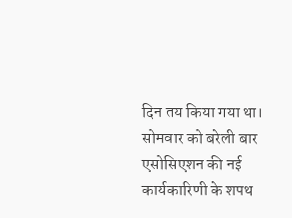दिन तय किया गया था। सोमवार को बरेली बार एसोसिएशन की नई कार्यकारिणी के शपथ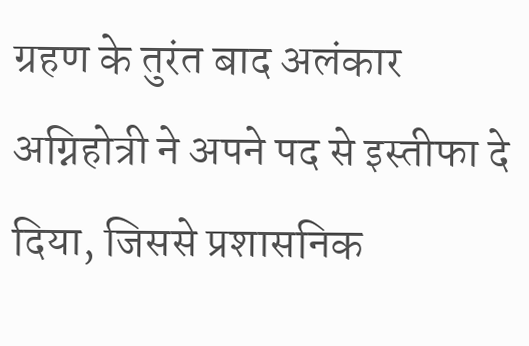ग्रहण के तुरंत बाद अलंकार अग्निहोत्री ने अपने पद से इस्तीफा दे दिया, जिससे प्रशासनिक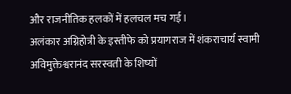और राजनीतिक हलकों में हलचल मच गई।
अलंकार अग्निहोत्री के इस्तीफे को प्रयागराज में शंकराचार्य स्वामी अविमुक्तेश्वरानंद सरस्वती के शिष्यों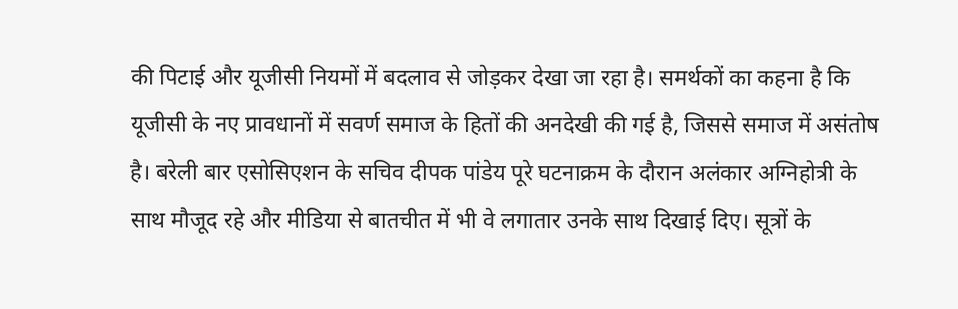की पिटाई और यूजीसी नियमों में बदलाव से जोड़कर देखा जा रहा है। समर्थकों का कहना है कि यूजीसी के नए प्रावधानों में सवर्ण समाज के हितों की अनदेखी की गई है, जिससे समाज में असंतोष है। बरेली बार एसोसिएशन के सचिव दीपक पांडेय पूरे घटनाक्रम के दौरान अलंकार अग्निहोत्री के साथ मौजूद रहे और मीडिया से बातचीत में भी वे लगातार उनके साथ दिखाई दिए। सूत्रों के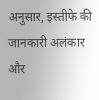अनुसार, इस्तीफे की जानकारी अलंकार और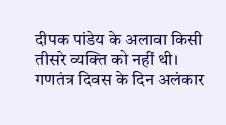दीपक पांडेय के अलावा किसी तीसरे व्यक्ति को नहीं थी।
गणतंत्र दिवस के दिन अलंकार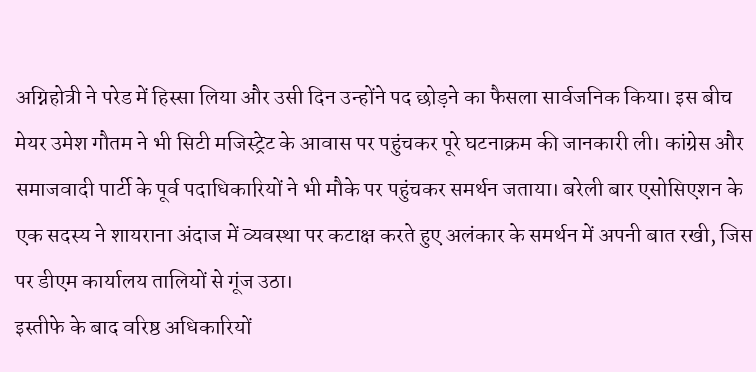अग्निहोत्री ने परेड में हिस्सा लिया और उसी दिन उन्होंने पद छोड़ने का फैसला सार्वजनिक किया। इस बीच मेयर उमेश गौतम ने भी सिटी मजिस्ट्रेट के आवास पर पहुंचकर पूरे घटनाक्रम की जानकारी ली। कांग्रेस और समाजवादी पार्टी के पूर्व पदाधिकारियों ने भी मौके पर पहुंचकर समर्थन जताया। बरेली बार एसोसिएशन के एक सदस्य ने शायराना अंदाज में व्यवस्था पर कटाक्ष करते हुए अलंकार के समर्थन में अपनी बात रखी, जिस पर डीएम कार्यालय तालियों से गूंज उठा।
इस्तीफे के बाद वरिष्ठ अधिकारियों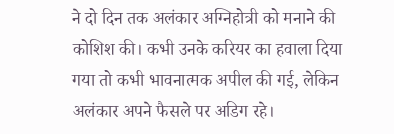ने दो दिन तक अलंकार अग्निहोत्री को मनाने की कोशिश की। कभी उनके करियर का हवाला दिया गया तो कभी भावनात्मक अपील की गई, लेकिन अलंकार अपने फैसले पर अडिग रहे।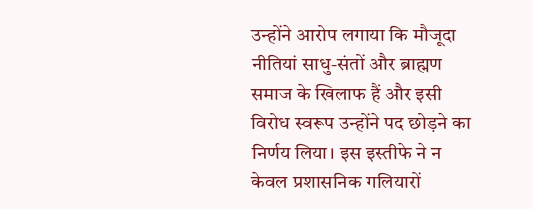उन्होंने आरोप लगाया कि मौजूदा नीतियां साधु-संतों और ब्राह्मण समाज के खिलाफ हैं और इसी विरोध स्वरूप उन्होंने पद छोड़ने का निर्णय लिया। इस इस्तीफे ने न केवल प्रशासनिक गलियारों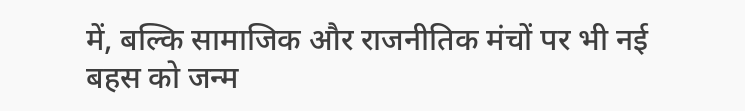में, बल्कि सामाजिक और राजनीतिक मंचों पर भी नई बहस को जन्म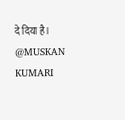दे दिया है।
@MUSKAN KUMARI